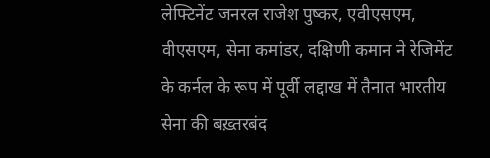लेफ्टिनेंट जनरल राजेश पुष्कर, एवीएसएम, वीएसएम, सेना कमांडर, दक्षिणी कमान ने रेजिमेंट के कर्नल के रूप में पूर्वी लद्दाख में तैनात भारतीय सेना की बख़्तरबंद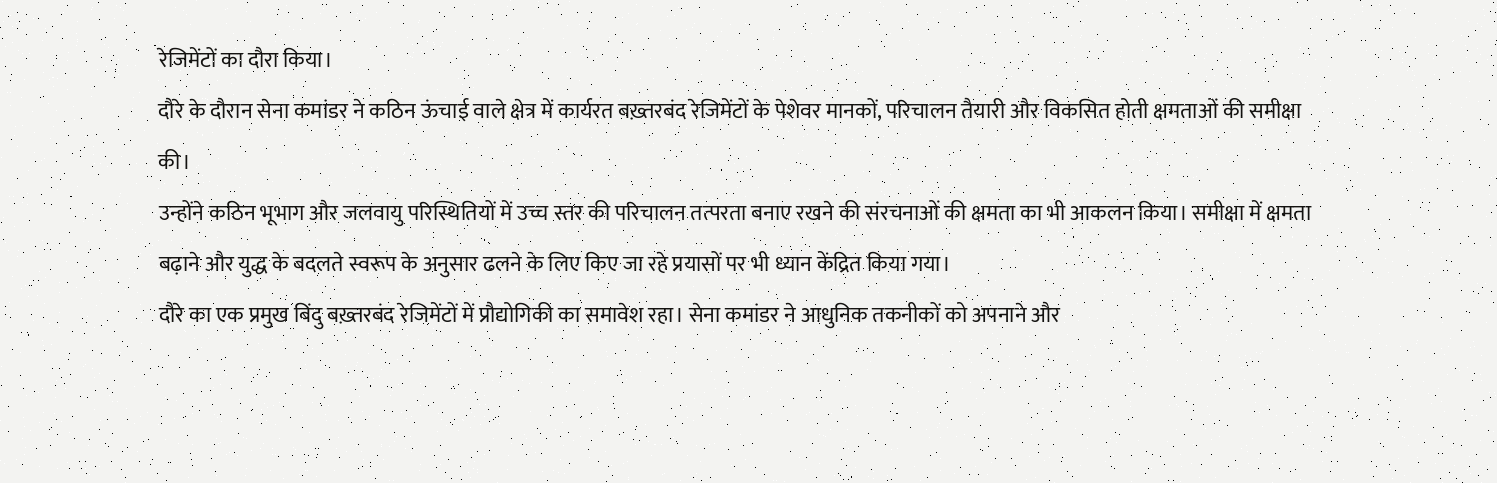रेजिमेंटों का दौरा किया।
दौरे के दौरान सेना कमांडर ने कठिन ऊंचाई वाले क्षेत्र में कार्यरत बख़्तरबंद रेजिमेंटों के पेशेवर मानकों, परिचालन तैयारी और विकसित होती क्षमताओं की समीक्षा की।
उन्होंने कठिन भूभाग और जलवायु परिस्थितियों में उच्च स्तर की परिचालन तत्परता बनाए रखने की संरचनाओं की क्षमता का भी आकलन किया। समीक्षा में क्षमता बढ़ाने और युद्ध के बदलते स्वरूप के अनुसार ढलने के लिए किए जा रहे प्रयासों पर भी ध्यान केंद्रित किया गया।
दौरे का एक प्रमुख बिंदु बख़्तरबंद रेजिमेंटों में प्रौद्योगिकी का समावेश रहा। सेना कमांडर ने आधुनिक तकनीकों को अपनाने और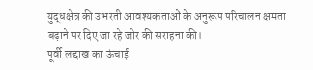युद्धक्षेत्र की उभरती आवश्यकताओं के अनुरूप परिचालन क्षमता बढ़ाने पर दिए जा रहे जोर की सराहना की।
पूर्वी लद्दाख का ऊंचाई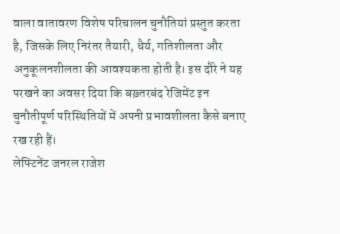वाला वातावरण विशेष परिचालन चुनौतियां प्रस्तुत करता है, जिसके लिए निरंतर तैयारी, धैर्य, गतिशीलता और अनुकूलनशीलता की आवश्यकता होती है। इस दौरे ने यह परखने का अवसर दिया कि बख़्तरबंद रेजिमेंट इन चुनौतीपूर्ण परिस्थितियों में अपनी प्रभावशीलता कैसे बनाए रख रही हैं।
लेफ्टिनेंट जनरल राजेश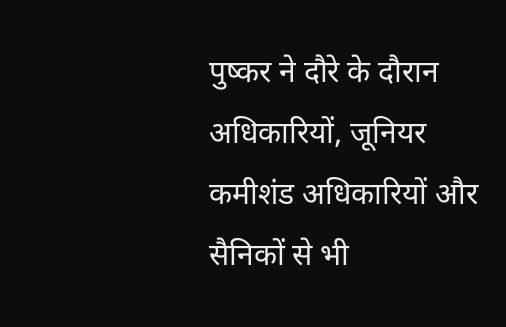पुष्कर ने दौरे के दौरान अधिकारियों, जूनियर कमीशंड अधिकारियों और सैनिकों से भी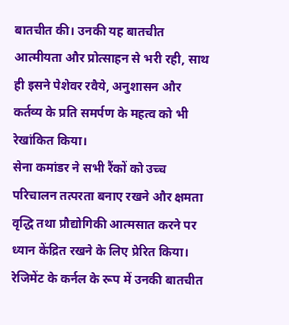बातचीत की। उनकी यह बातचीत आत्मीयता और प्रोत्साहन से भरी रही, साथ ही इसने पेशेवर रवैये, अनुशासन और कर्तव्य के प्रति समर्पण के महत्व को भी रेखांकित किया।
सेना कमांडर ने सभी रैंकों को उच्च परिचालन तत्परता बनाए रखने और क्षमता वृद्धि तथा प्रौद्योगिकी आत्मसात करने पर ध्यान केंद्रित रखने के लिए प्रेरित किया।
रेजिमेंट के कर्नल के रूप में उनकी बातचीत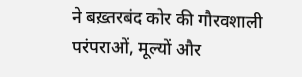ने बख़्तरबंद कोर की गौरवशाली परंपराओं, मूल्यों और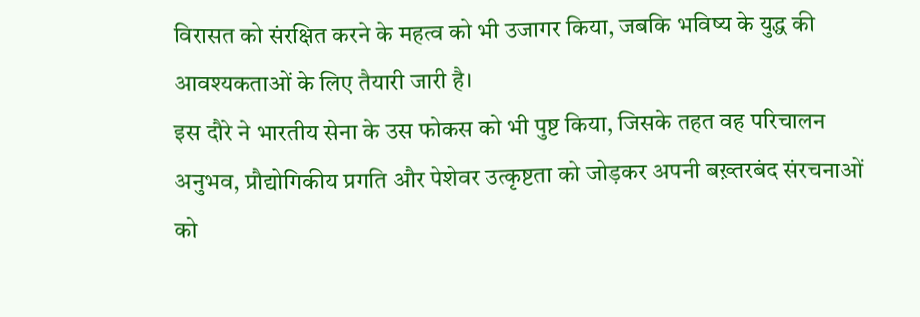विरासत को संरक्षित करने के महत्व को भी उजागर किया, जबकि भविष्य के युद्ध की आवश्यकताओं के लिए तैयारी जारी है।
इस दौरे ने भारतीय सेना के उस फोकस को भी पुष्ट किया, जिसके तहत वह परिचालन अनुभव, प्रौद्योगिकीय प्रगति और पेशेवर उत्कृष्टता को जोड़कर अपनी बख़्तरबंद संरचनाओं को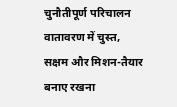चुनौतीपूर्ण परिचालन वातावरण में चुस्त, सक्षम और मिशन-तैयार बनाए रखना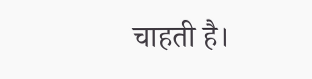चाहती है।